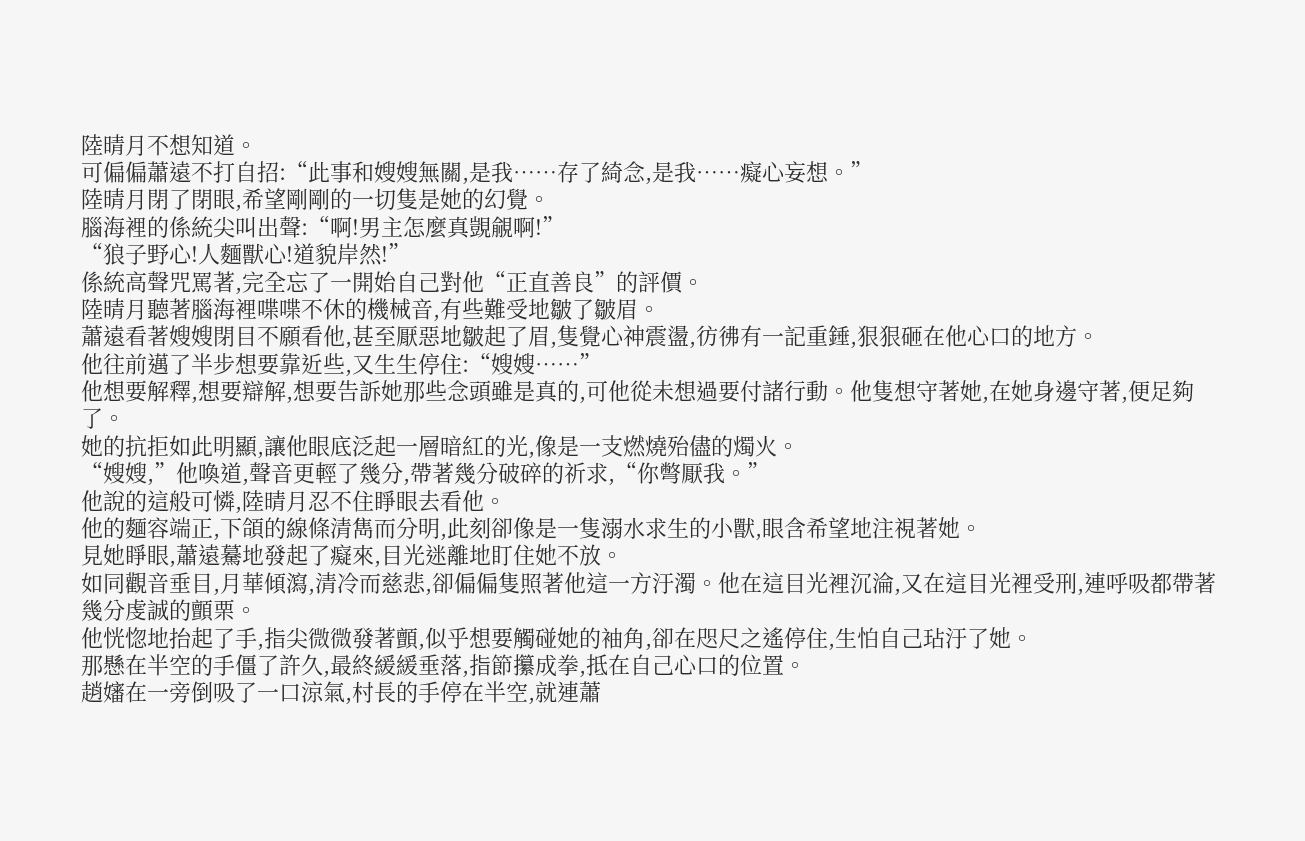陸晴月不想知道。
可偏偏蕭遠不打自招:“此事和嫂嫂無關,是我……存了綺念,是我……癡心妄想。”
陸晴月閉了閉眼,希望剛剛的一切隻是她的幻覺。
腦海裡的係統尖叫出聲:“啊!男主怎麼真覬覦啊!”
“狼子野心!人麵獸心!道貌岸然!”
係統高聲咒罵著,完全忘了一開始自己對他“正直善良”的評價。
陸晴月聽著腦海裡喋喋不休的機械音,有些難受地皺了皺眉。
蕭遠看著嫂嫂閉目不願看他,甚至厭惡地皺起了眉,隻覺心神震盪,彷彿有一記重錘,狠狠砸在他心口的地方。
他往前邁了半步想要靠近些,又生生停住:“嫂嫂……”
他想要解釋,想要辯解,想要告訴她那些念頭雖是真的,可他從未想過要付諸行動。他隻想守著她,在她身邊守著,便足夠了。
她的抗拒如此明顯,讓他眼底泛起一層暗紅的光,像是一支燃燒殆儘的燭火。
“嫂嫂,”他喚道,聲音更輕了幾分,帶著幾分破碎的祈求,“你彆厭我。”
他說的這般可憐,陸晴月忍不住睜眼去看他。
他的麵容端正,下頜的線條清雋而分明,此刻卻像是一隻溺水求生的小獸,眼含希望地注視著她。
見她睜眼,蕭遠驀地發起了癡來,目光迷離地盯住她不放。
如同觀音垂目,月華傾瀉,清冷而慈悲,卻偏偏隻照著他這一方汙濁。他在這目光裡沉淪,又在這目光裡受刑,連呼吸都帶著幾分虔誠的顫栗。
他恍惚地抬起了手,指尖微微發著顫,似乎想要觸碰她的袖角,卻在咫尺之遙停住,生怕自己玷汙了她。
那懸在半空的手僵了許久,最終緩緩垂落,指節攥成拳,抵在自己心口的位置。
趙嬸在一旁倒吸了一口涼氣,村長的手停在半空,就連蕭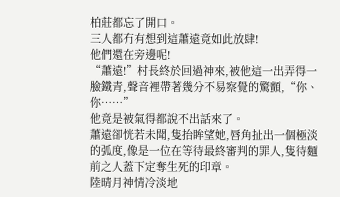柏莊都忘了開口。
三人都冇有想到這蕭遠竟如此放肆!
他們還在旁邊呢!
“蕭遠!”村長終於回過神來,被他這一出弄得一臉鐵青,聲音裡帶著幾分不易察覺的驚顫,“你、你……”
他竟是被氣得都說不出話來了。
蕭遠卻恍若未聞,隻抬眸望她,唇角扯出一個極淡的弧度,像是一位在等待最終審判的罪人,隻待麵前之人蓋下定奪生死的印章。
陸晴月神情冷淡地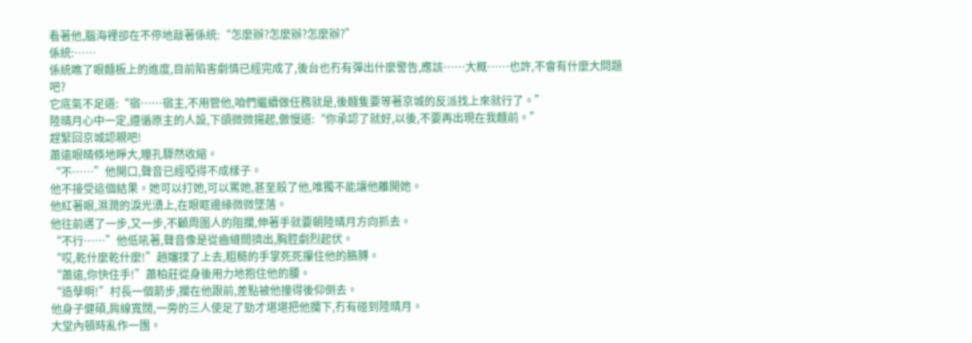看著他,腦海裡卻在不停地敲著係統:“怎麼辦?怎麼辦?怎麼辦?”
係統:……
係統瞧了眼麵板上的進度,目前陷害劇情已經完成了,後台也冇有彈出什麼警告,應該……大概……也許,不會有什麼大問題吧?
它底氣不足道:“宿……宿主,不用管他,咱們繼續做任務就是,後麵隻要等著京城的反派找上來就行了。”
陸晴月心中一定,遵循原主的人設,下頜微微揚起,傲慢道:“你承認了就好,以後,不要再出現在我麵前。”
趕緊回京城認親吧!
蕭遠眼睛倏地睜大,瞳孔驟然收縮。
“不……”他開口,聲音已經啞得不成樣子。
他不接受這個結果。她可以打她,可以罵她,甚至殺了他,唯獨不能讓他離開她。
他紅著眼,濕潤的淚光湧上,在眼眶邊緣微微墜落。
他往前邁了一步,又一步,不顧周圍人的阻攔,伸著手就要朝陸晴月方向抓去。
“不行……”他低吼著,聲音像是從齒縫間擠出,胸腔劇烈起伏。
“哎,乾什麼乾什麼!”趙嬸撲了上去,粗糙的手掌死死攥住他的胳膊。
“蕭遠,你快住手!”蕭柏莊從身後用力地抱住他的腰。
“造孽啊!”村長一個箭步,攔在他跟前,差點被他撞得後仰倒去。
他身子健碩,肩線寬闊,一旁的三人使足了勁才堪堪把他攔下,冇有碰到陸晴月。
大堂內頓時亂作一團。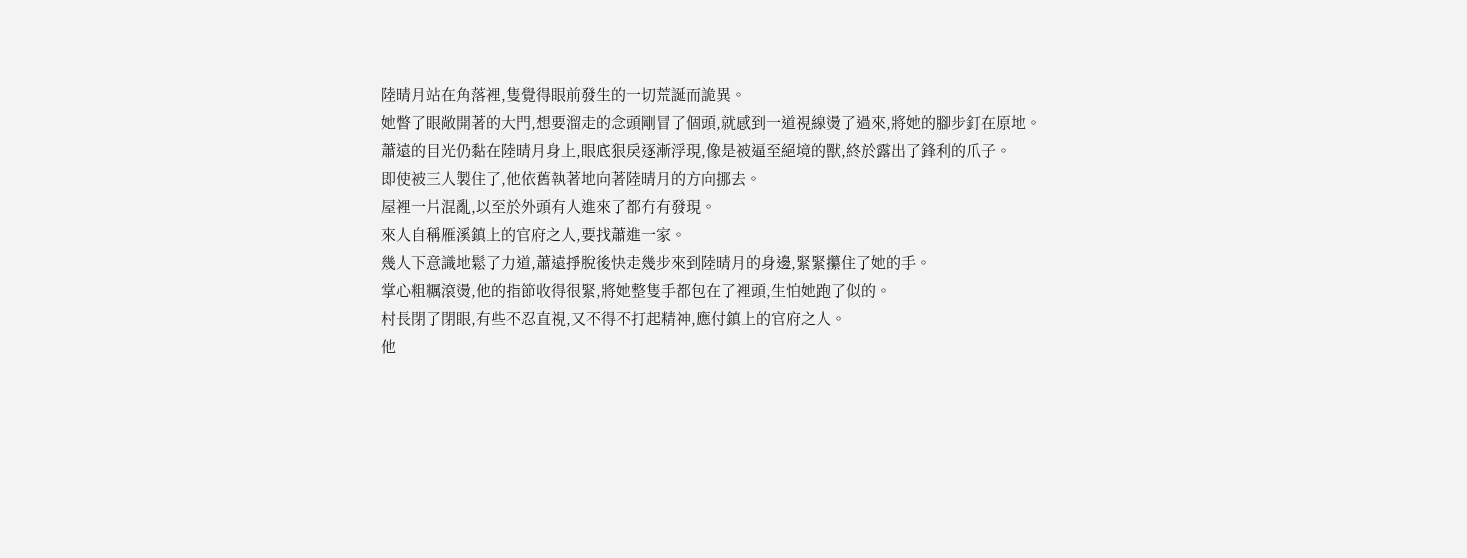陸晴月站在角落裡,隻覺得眼前發生的一切荒誕而詭異。
她瞥了眼敞開著的大門,想要溜走的念頭剛冒了個頭,就感到一道視線燙了過來,將她的腳步釘在原地。
蕭遠的目光仍黏在陸晴月身上,眼底狠戾逐漸浮現,像是被逼至絕境的獸,終於露出了鋒利的爪子。
即使被三人製住了,他依舊執著地向著陸晴月的方向挪去。
屋裡一片混亂,以至於外頭有人進來了都冇有發現。
來人自稱雁溪鎮上的官府之人,要找蕭進一家。
幾人下意識地鬆了力道,蕭遠掙脫後快走幾步來到陸晴月的身邊,緊緊攥住了她的手。
掌心粗糲滾燙,他的指節收得很緊,將她整隻手都包在了裡頭,生怕她跑了似的。
村長閉了閉眼,有些不忍直視,又不得不打起精神,應付鎮上的官府之人。
他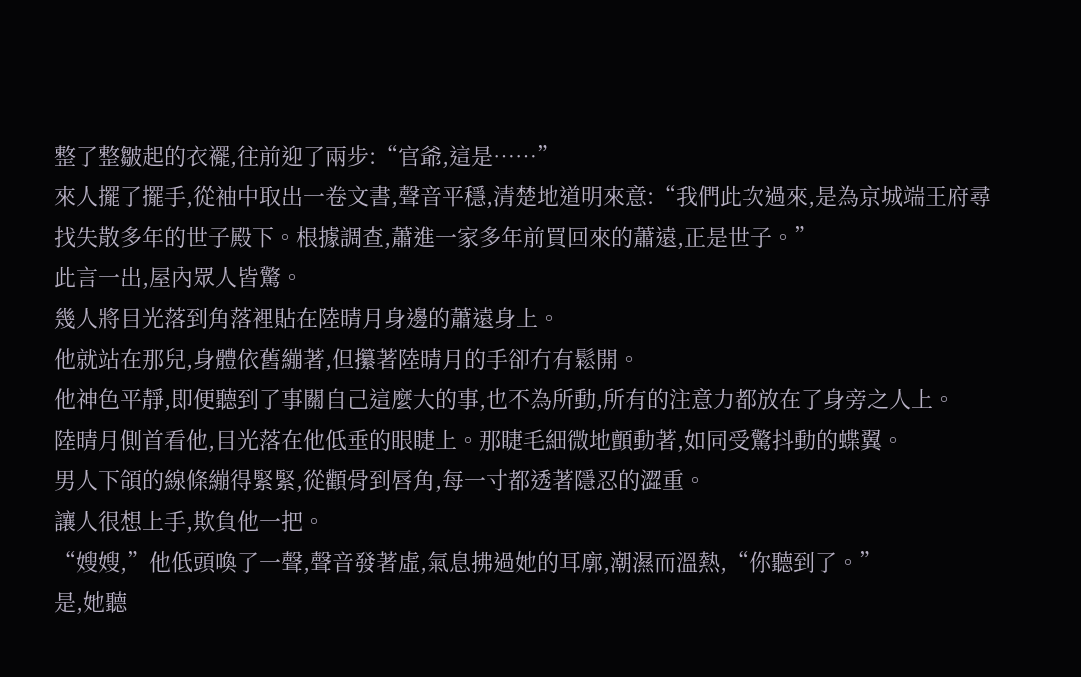整了整皺起的衣襬,往前迎了兩步:“官爺,這是……”
來人擺了擺手,從袖中取出一卷文書,聲音平穩,清楚地道明來意:“我們此次過來,是為京城端王府尋找失散多年的世子殿下。根據調查,蕭進一家多年前買回來的蕭遠,正是世子。”
此言一出,屋內眾人皆驚。
幾人將目光落到角落裡貼在陸晴月身邊的蕭遠身上。
他就站在那兒,身體依舊繃著,但攥著陸晴月的手卻冇有鬆開。
他神色平靜,即便聽到了事關自己這麼大的事,也不為所動,所有的注意力都放在了身旁之人上。
陸晴月側首看他,目光落在他低垂的眼睫上。那睫毛細微地顫動著,如同受驚抖動的蝶翼。
男人下頜的線條繃得緊緊,從顴骨到唇角,每一寸都透著隱忍的澀重。
讓人很想上手,欺負他一把。
“嫂嫂,”他低頭喚了一聲,聲音發著虛,氣息拂過她的耳廓,潮濕而溫熱,“你聽到了。”
是,她聽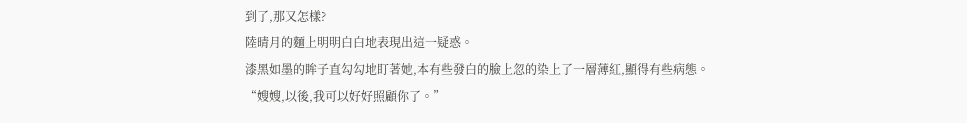到了,那又怎樣?
陸晴月的麵上明明白白地表現出這一疑惑。
漆黑如墨的眸子直勾勾地盯著她,本有些發白的臉上忽的染上了一層薄紅,顯得有些病態。
“嫂嫂,以後,我可以好好照顧你了。”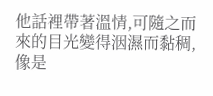他話裡帶著溫情,可隨之而來的目光變得洇濕而黏稠,像是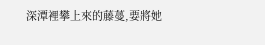深潭裡攀上來的藤蔓,要將她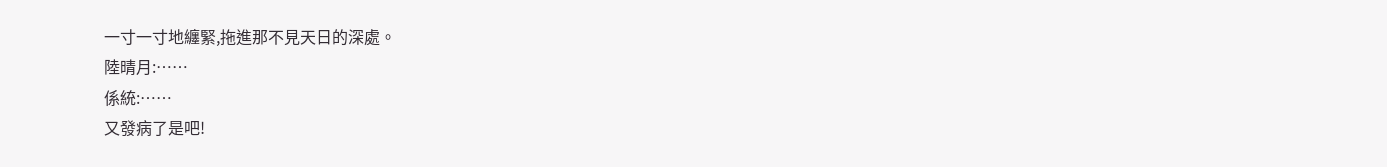一寸一寸地纏緊,拖進那不見天日的深處。
陸晴月:……
係統:……
又發病了是吧!